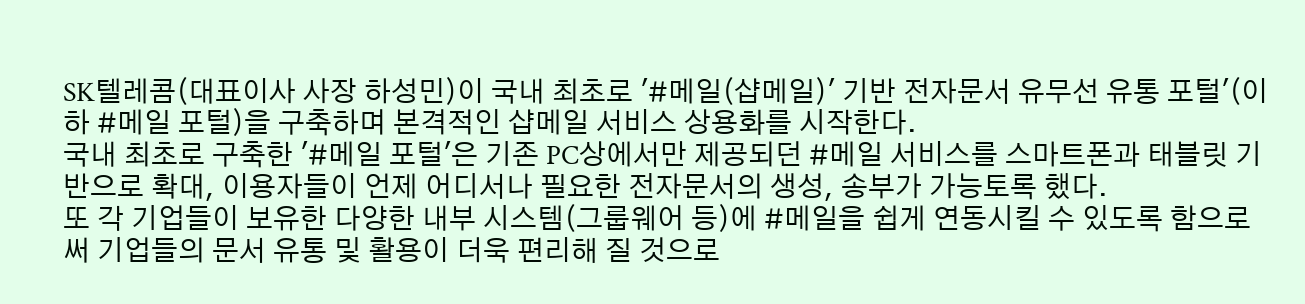SK텔레콤(대표이사 사장 하성민)이 국내 최초로 '#메일(샵메일)' 기반 전자문서 유무선 유통 포털'(이하 #메일 포털)을 구축하며 본격적인 샵메일 서비스 상용화를 시작한다.
국내 최초로 구축한 '#메일 포털'은 기존 PC상에서만 제공되던 #메일 서비스를 스마트폰과 태블릿 기반으로 확대, 이용자들이 언제 어디서나 필요한 전자문서의 생성, 송부가 가능토록 했다.
또 각 기업들이 보유한 다양한 내부 시스템(그룹웨어 등)에 #메일을 쉽게 연동시킬 수 있도록 함으로써 기업들의 문서 유통 및 활용이 더욱 편리해 질 것으로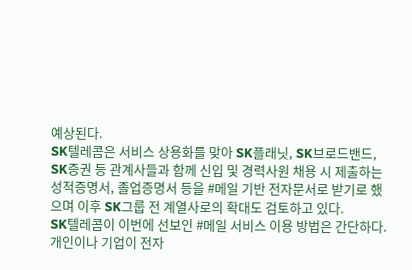예상된다.
SK텔레콤은 서비스 상용화를 맞아 SK플래닛, SK브로드밴드, SK증권 등 관계사들과 함께 신입 및 경력사원 채용 시 제출하는 성적증명서, 졸업증명서 등을 #메일 기반 전자문서로 받기로 했으며 이후 SK그룹 전 계열사로의 확대도 검토하고 있다.
SK텔레콤이 이번에 선보인 #메일 서비스 이용 방법은 간단하다. 개인이나 기업이 전자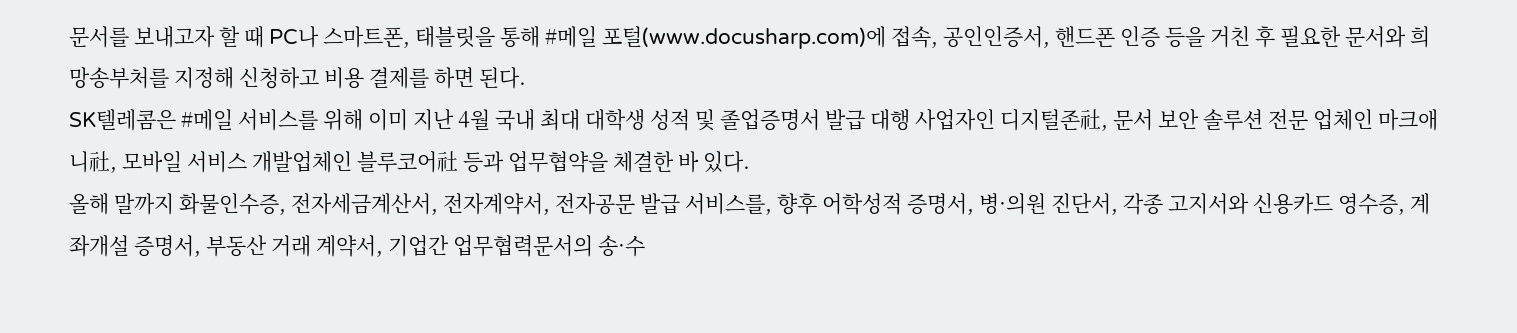문서를 보내고자 할 때 PC나 스마트폰, 태블릿을 통해 #메일 포털(www.docusharp.com)에 접속, 공인인증서, 핸드폰 인증 등을 거친 후 필요한 문서와 희망송부처를 지정해 신청하고 비용 결제를 하면 된다.
SK텔레콤은 #메일 서비스를 위해 이미 지난 4월 국내 최대 대학생 성적 및 졸업증명서 발급 대행 사업자인 디지털존社, 문서 보안 솔루션 전문 업체인 마크애니社, 모바일 서비스 개발업체인 블루코어社 등과 업무협약을 체결한 바 있다.
올해 말까지 화물인수증, 전자세금계산서, 전자계약서, 전자공문 발급 서비스를, 향후 어학성적 증명서, 병·의원 진단서, 각종 고지서와 신용카드 영수증, 계좌개설 증명서, 부동산 거래 계약서, 기업간 업무협력문서의 송·수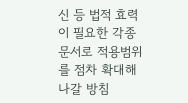신 등 법적 효력이 필요한 각종 문서로 적용범위를 점차 확대해 나갈 방침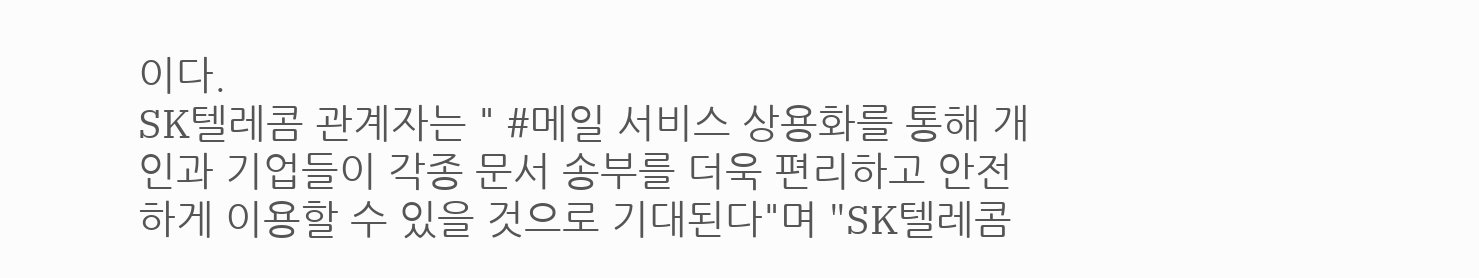이다.
SK텔레콤 관계자는 " #메일 서비스 상용화를 통해 개인과 기업들이 각종 문서 송부를 더욱 편리하고 안전하게 이용할 수 있을 것으로 기대된다"며 "SK텔레콤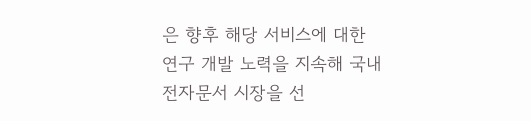은 향후 해당 서비스에 대한 연구 개발 노력을 지속해 국내 전자문서 시장을 선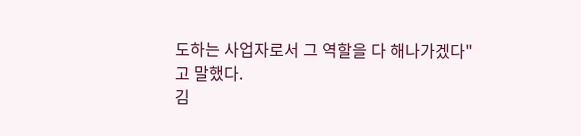도하는 사업자로서 그 역할을 다 해나가겠다"고 말했다.
김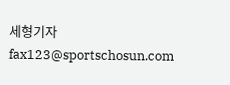세형기자 fax123@sportschosun.com